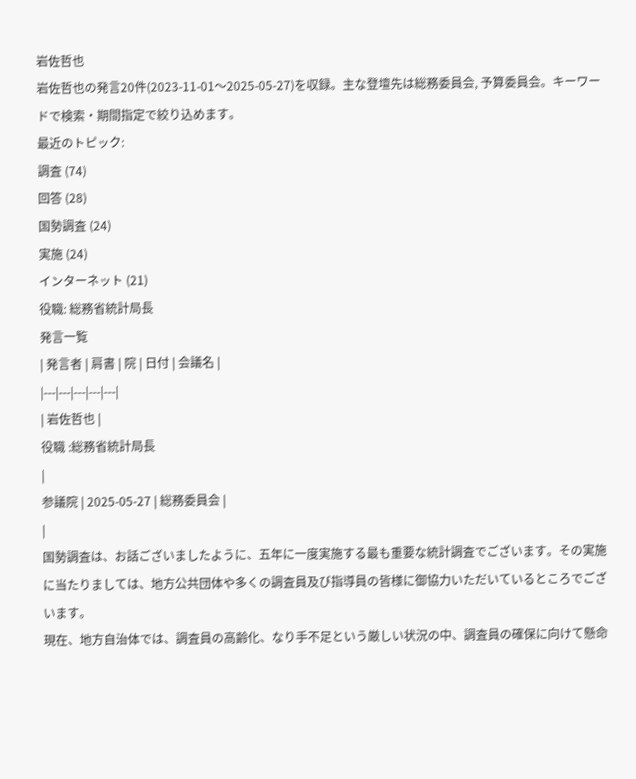岩佐哲也
岩佐哲也の発言20件(2023-11-01〜2025-05-27)を収録。主な登壇先は総務委員会, 予算委員会。キーワードで検索・期間指定で絞り込めます。
最近のトピック:
調査 (74)
回答 (28)
国勢調査 (24)
実施 (24)
インターネット (21)
役職: 総務省統計局長
発言一覧
| 発言者 | 肩書 | 院 | 日付 | 会議名 |
|---|---|---|---|---|
| 岩佐哲也 |
役職 :総務省統計局長
|
参議院 | 2025-05-27 | 総務委員会 |
|
国勢調査は、お話ございましたように、五年に一度実施する最も重要な統計調査でございます。その実施に当たりましては、地方公共団体や多くの調査員及び指導員の皆様に御協力いただいているところでございます。
現在、地方自治体では、調査員の高齢化、なり手不足という厳しい状況の中、調査員の確保に向けて懸命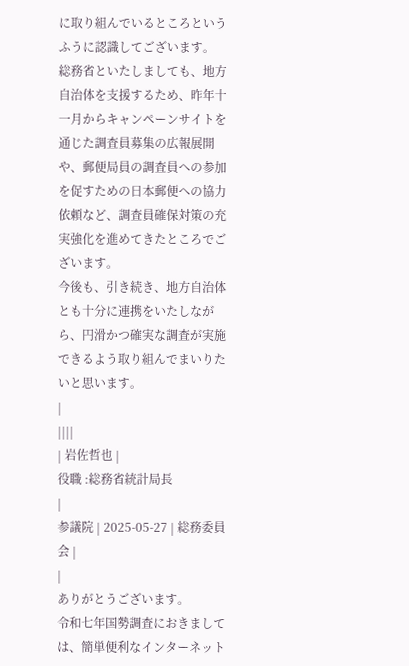に取り組んでいるところというふうに認識してございます。
総務省といたしましても、地方自治体を支援するため、昨年十一月からキャンペーンサイトを通じた調査員募集の広報展開や、郵便局員の調査員への参加を促すための日本郵便への協力依頼など、調査員確保対策の充実強化を進めてきたところでございます。
今後も、引き続き、地方自治体とも十分に連携をいたしながら、円滑かつ確実な調査が実施できるよう取り組んでまいりたいと思います。
|
||||
| 岩佐哲也 |
役職 :総務省統計局長
|
参議院 | 2025-05-27 | 総務委員会 |
|
ありがとうございます。
令和七年国勢調査におきましては、簡単便利なインターネット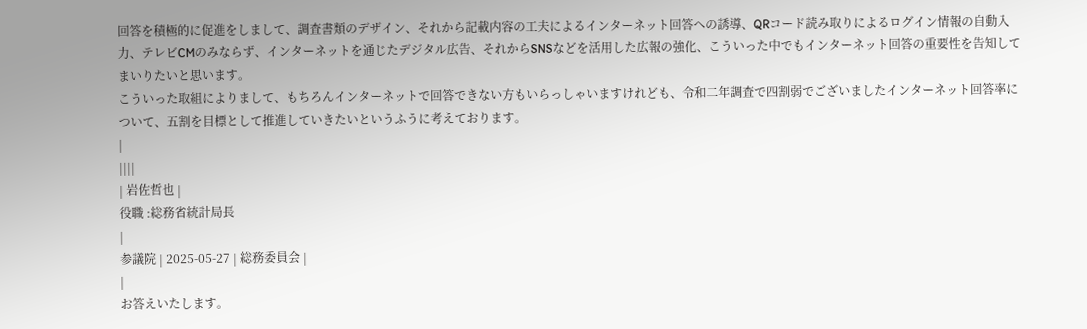回答を積極的に促進をしまして、調査書類のデザイン、それから記載内容の工夫によるインターネット回答への誘導、QRコード読み取りによるログイン情報の自動入力、テレビCMのみならず、インターネットを通じたデジタル広告、それからSNSなどを活用した広報の強化、こういった中でもインターネット回答の重要性を告知してまいりたいと思います。
こういった取組によりまして、もちろんインターネットで回答できない方もいらっしゃいますけれども、令和二年調査で四割弱でございましたインターネット回答率について、五割を目標として推進していきたいというふうに考えております。
|
||||
| 岩佐哲也 |
役職 :総務省統計局長
|
参議院 | 2025-05-27 | 総務委員会 |
|
お答えいたします。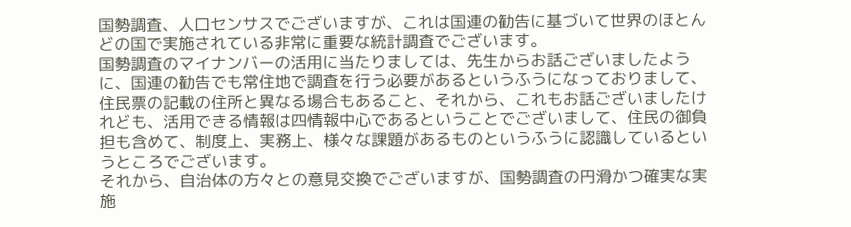国勢調査、人口センサスでございますが、これは国連の勧告に基づいて世界のほとんどの国で実施されている非常に重要な統計調査でございます。
国勢調査のマイナンバーの活用に当たりましては、先生からお話ございましたように、国連の勧告でも常住地で調査を行う必要があるというふうになっておりまして、住民票の記載の住所と異なる場合もあること、それから、これもお話ございましたけれども、活用できる情報は四情報中心であるということでございまして、住民の御負担も含めて、制度上、実務上、様々な課題があるものというふうに認識しているというところでございます。
それから、自治体の方々との意見交換でございますが、国勢調査の円滑かつ確実な実施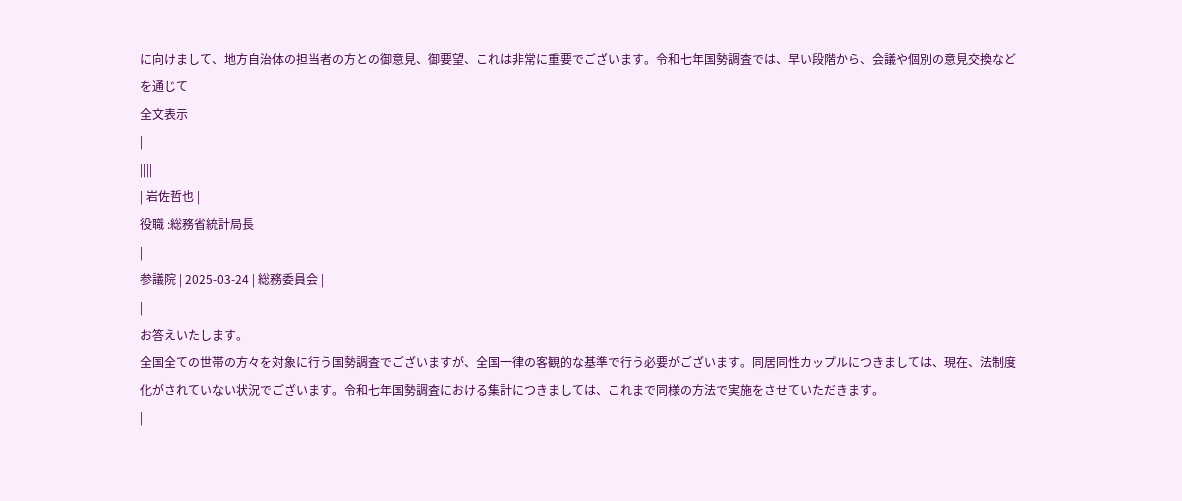に向けまして、地方自治体の担当者の方との御意見、御要望、これは非常に重要でございます。令和七年国勢調査では、早い段階から、会議や個別の意見交換などを通じて
全文表示
|
||||
| 岩佐哲也 |
役職 :総務省統計局長
|
参議院 | 2025-03-24 | 総務委員会 |
|
お答えいたします。
全国全ての世帯の方々を対象に行う国勢調査でございますが、全国一律の客観的な基準で行う必要がございます。同居同性カップルにつきましては、現在、法制度化がされていない状況でございます。令和七年国勢調査における集計につきましては、これまで同様の方法で実施をさせていただきます。
|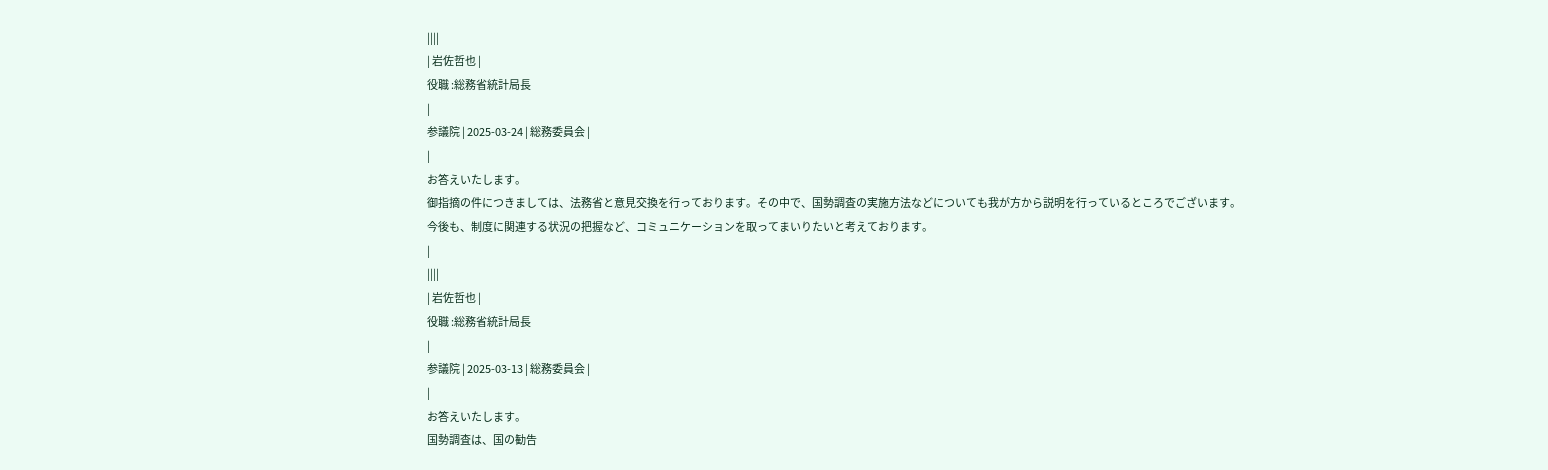||||
| 岩佐哲也 |
役職 :総務省統計局長
|
参議院 | 2025-03-24 | 総務委員会 |
|
お答えいたします。
御指摘の件につきましては、法務省と意見交換を行っております。その中で、国勢調査の実施方法などについても我が方から説明を行っているところでございます。
今後も、制度に関連する状況の把握など、コミュニケーションを取ってまいりたいと考えております。
|
||||
| 岩佐哲也 |
役職 :総務省統計局長
|
参議院 | 2025-03-13 | 総務委員会 |
|
お答えいたします。
国勢調査は、国の勧告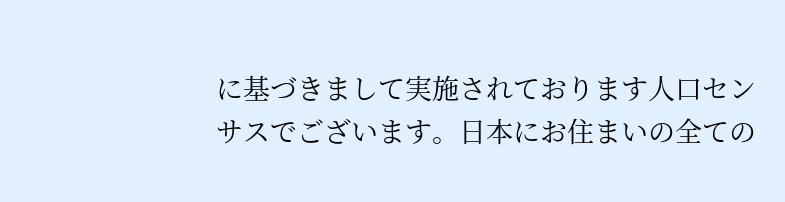に基づきまして実施されております人口センサスでございます。日本にお住まいの全ての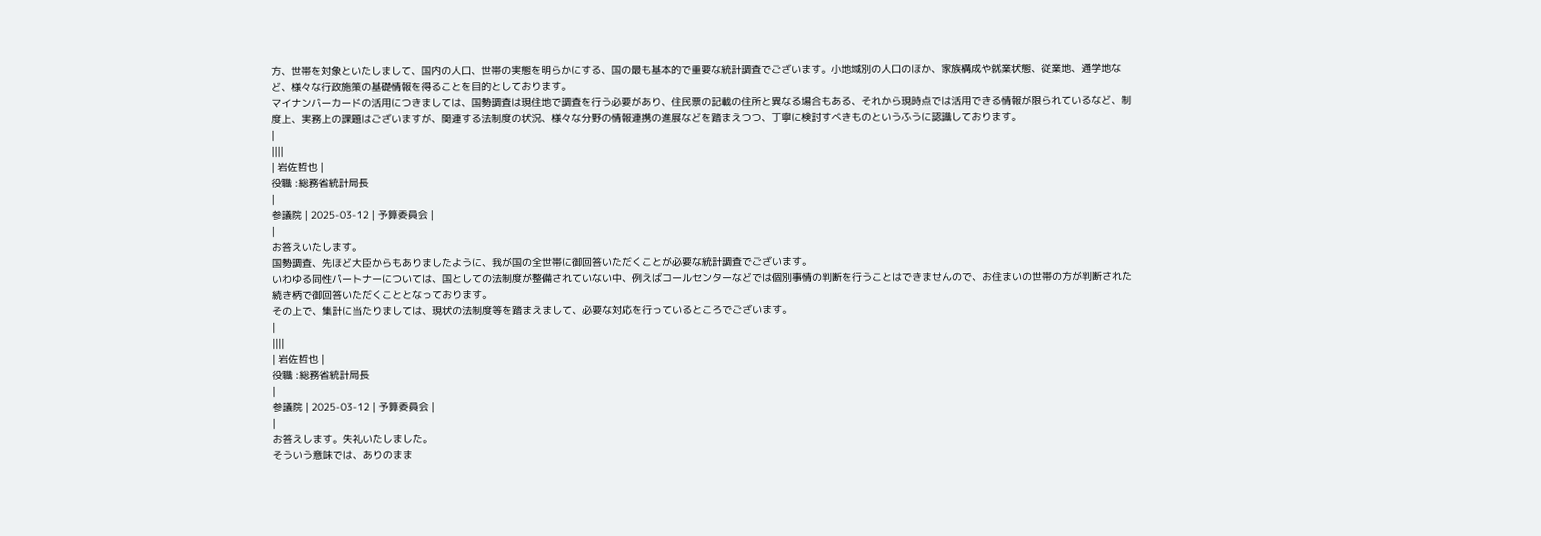方、世帯を対象といたしまして、国内の人口、世帯の実態を明らかにする、国の最も基本的で重要な統計調査でございます。小地域別の人口のほか、家族構成や就業状態、従業地、通学地など、様々な行政施策の基礎情報を得ることを目的としております。
マイナンバーカードの活用につきましては、国勢調査は現住地で調査を行う必要があり、住民票の記載の住所と異なる場合もある、それから現時点では活用できる情報が限られているなど、制度上、実務上の課題はございますが、関連する法制度の状況、様々な分野の情報連携の進展などを踏まえつつ、丁寧に検討すべきものというふうに認識しております。
|
||||
| 岩佐哲也 |
役職 :総務省統計局長
|
参議院 | 2025-03-12 | 予算委員会 |
|
お答えいたします。
国勢調査、先ほど大臣からもありましたように、我が国の全世帯に御回答いただくことが必要な統計調査でございます。
いわゆる同性パートナーについては、国としての法制度が整備されていない中、例えばコールセンターなどでは個別事情の判断を行うことはできませんので、お住まいの世帯の方が判断された続き柄で御回答いただくこととなっております。
その上で、集計に当たりましては、現状の法制度等を踏まえまして、必要な対応を行っているところでございます。
|
||||
| 岩佐哲也 |
役職 :総務省統計局長
|
参議院 | 2025-03-12 | 予算委員会 |
|
お答えします。失礼いたしました。
そういう意味では、ありのまま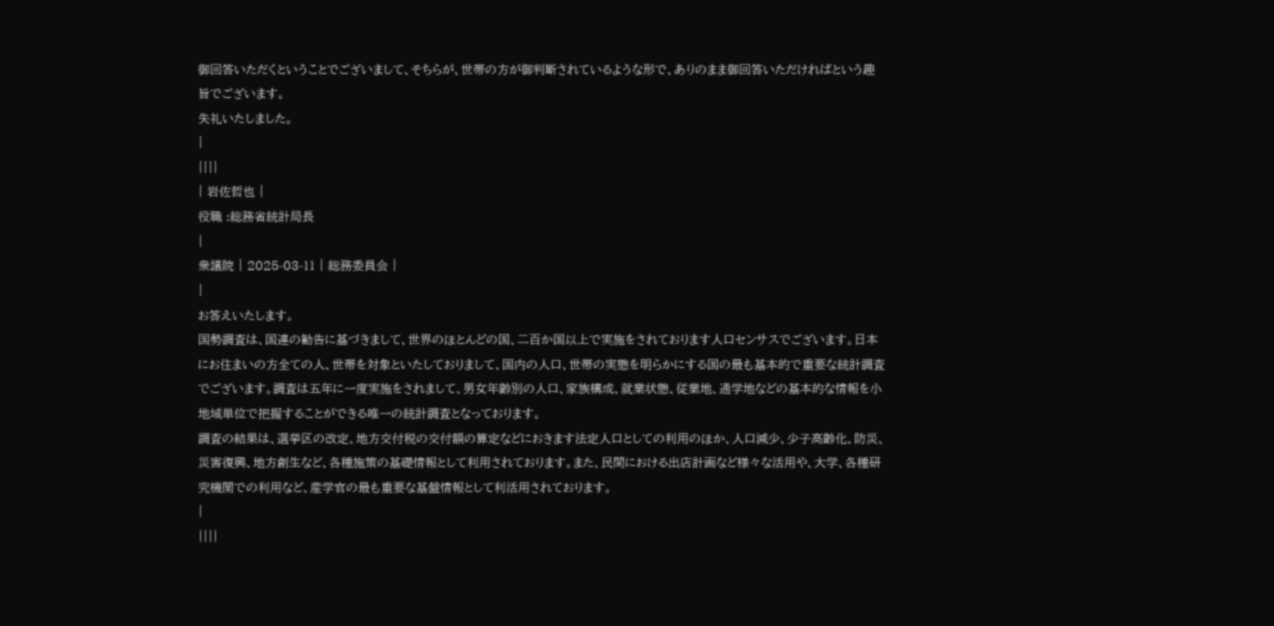御回答いただくということでございまして、そちらが、世帯の方が御判断されているような形で、ありのまま御回答いただければという趣旨でございます。
失礼いたしました。
|
||||
| 岩佐哲也 |
役職 :総務省統計局長
|
衆議院 | 2025-03-11 | 総務委員会 |
|
お答えいたします。
国勢調査は、国連の勧告に基づきまして、世界のほとんどの国、二百か国以上で実施をされております人口センサスでございます。日本にお住まいの方全ての人、世帯を対象といたしておりまして、国内の人口、世帯の実態を明らかにする国の最も基本的で重要な統計調査でございます。調査は五年に一度実施をされまして、男女年齢別の人口、家族構成、就業状態、従業地、通学地などの基本的な情報を小地域単位で把握することができる唯一の統計調査となっております。
調査の結果は、選挙区の改定、地方交付税の交付額の算定などにおきます法定人口としての利用のほか、人口減少、少子高齢化、防災、災害復興、地方創生など、各種施策の基礎情報として利用されております。また、民間における出店計画など様々な活用や、大学、各種研究機関での利用など、産学官の最も重要な基盤情報として利活用されております。
|
||||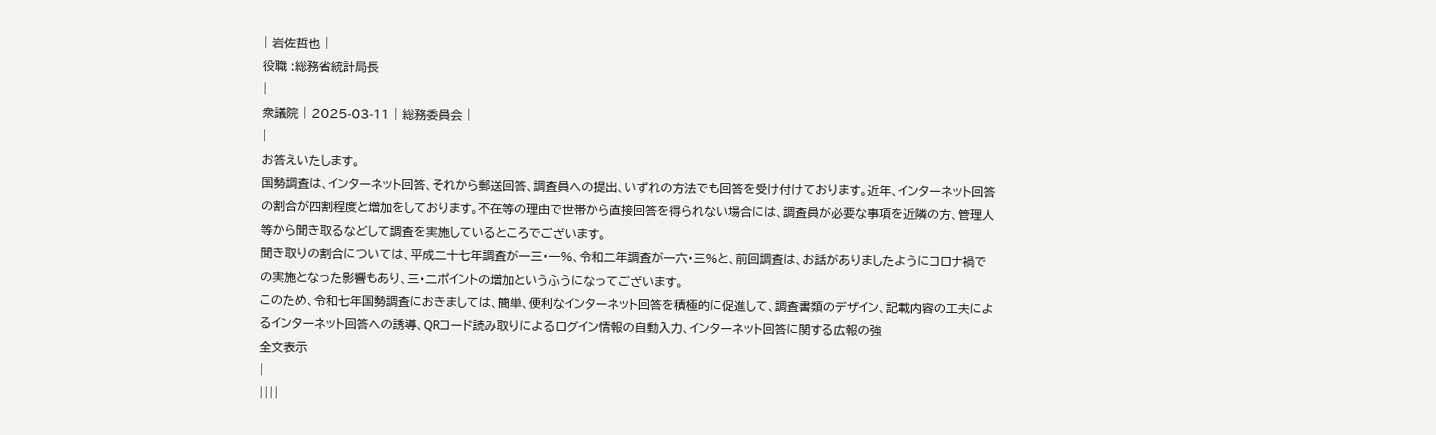| 岩佐哲也 |
役職 :総務省統計局長
|
衆議院 | 2025-03-11 | 総務委員会 |
|
お答えいたします。
国勢調査は、インターネット回答、それから郵送回答、調査員への提出、いずれの方法でも回答を受け付けております。近年、インターネット回答の割合が四割程度と増加をしております。不在等の理由で世帯から直接回答を得られない場合には、調査員が必要な事項を近隣の方、管理人等から聞き取るなどして調査を実施しているところでございます。
聞き取りの割合については、平成二十七年調査が一三・一%、令和二年調査が一六・三%と、前回調査は、お話がありましたようにコロナ禍での実施となった影響もあり、三・二ポイントの増加というふうになってございます。
このため、令和七年国勢調査におきましては、簡単、便利なインターネット回答を積極的に促進して、調査書類のデザイン、記載内容の工夫によるインターネット回答への誘導、QRコード読み取りによるログイン情報の自動入力、インターネット回答に関する広報の強
全文表示
|
||||